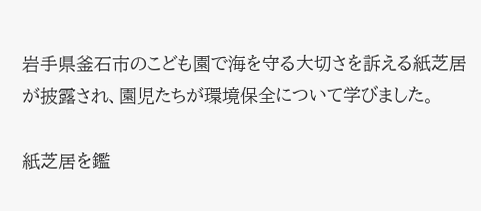岩手県釜石市のこども園で海を守る大切さを訴える紙芝居が披露され、園児たちが環境保全について学びました。

紙芝居を鑑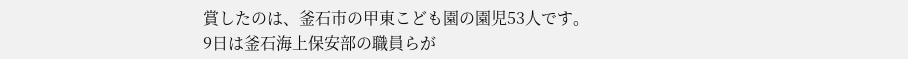賞したのは、釜石市の甲東こども園の園児53人です。
9日は釜石海上保安部の職員らが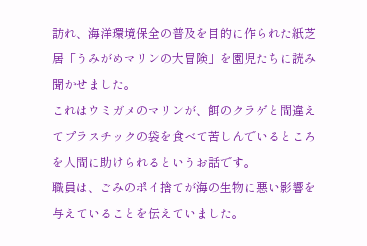訪れ、海洋環境保全の普及を目的に作られた紙芝居「うみがめマリンの大冒険」を園児たちに読み聞かせました。
これはウミガメのマリンが、餌のクラゲと間違えてプラスチックの袋を食べて苦しんでいるところを人間に助けられるというお話です。
職員は、ごみのポイ捨てが海の生物に悪い影響を与えていることを伝えていました。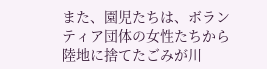また、園児たちは、ボランティア団体の女性たちから陸地に捨てたごみが川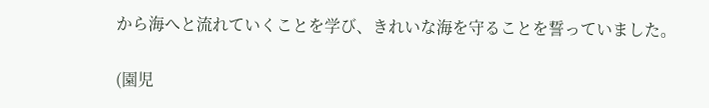から海へと流れていくことを学び、きれいな海を守ることを誓っていました。

(園児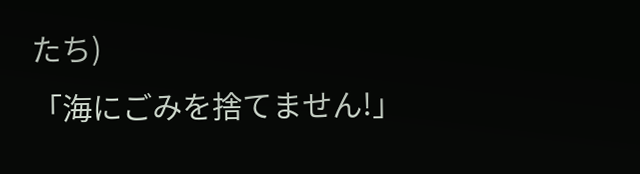たち)
「海にごみを捨てません!」